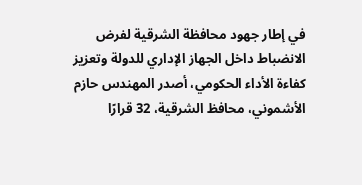في إطار جهود محافظة الشرقية لفرض الانضباط داخل الجهاز الإداري للدولة وتعزيز كفاءة الأداء الحكومي، أصدر المهندس حازم الأشموني، محافظ الشرقية، 32 قرارًا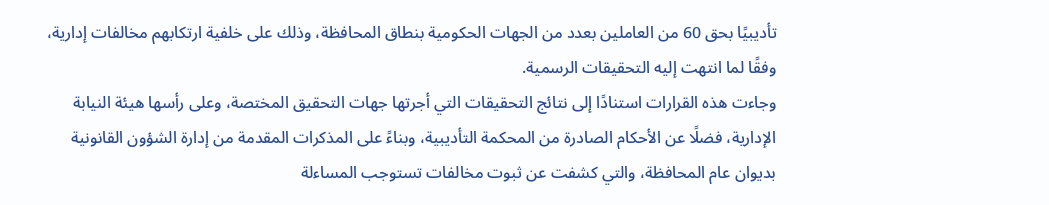تأديبيًا بحق 60 من العاملين بعدد من الجهات الحكومية بنطاق المحافظة، وذلك على خلفية ارتكابهم مخالفات إدارية، وفقًا لما انتهت إليه التحقيقات الرسمية.
وجاءت هذه القرارات استنادًا إلى نتائج التحقيقات التي أجرتها جهات التحقيق المختصة، وعلى رأسها هيئة النيابة الإدارية، فضلًا عن الأحكام الصادرة من المحكمة التأديبية، وبناءً على المذكرات المقدمة من إدارة الشؤون القانونية بديوان عام المحافظة، والتي كشفت عن ثبوت مخالفات تستوجب المساءلة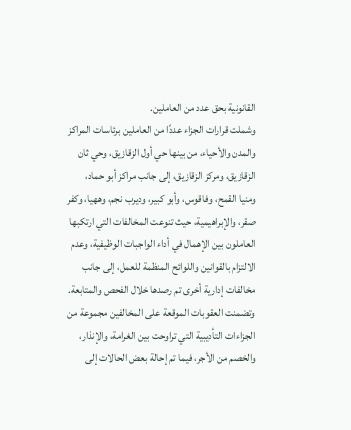القانونية بحق عدد من العاملين.
وشملت قرارات الجزاء عددًا من العاملين برئاسات المراكز والمدن والأحياء، من بينها حي أول الزقازيق، وحي ثان الزقازيق، ومركز الزقازيق، إلى جانب مراكز أبو حماد، ومنيا القمح، وفاقوس، وأبو كبير، وديرب نجم، وههيا، وكفر صقر، والإبراهيمية، حيث تنوعت المخالفات التي ارتكبها العاملون بين الإهمال في أداء الواجبات الوظيفية، وعدم الالتزام بالقوانين واللوائح المنظمة للعمل، إلى جانب مخالفات إدارية أخرى تم رصدها خلال الفحص والمتابعة.
وتضمنت العقوبات الموقعة على المخالفين مجموعة من الجزاءات التأديبية التي تراوحت بين الغرامة، والإنذار، والخصم من الأجر، فيما تم إحالة بعض الحالات إلى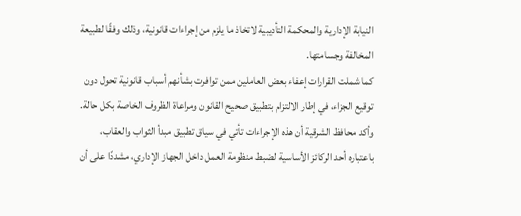النيابة الإدارية والمحكمة التأديبية لاتخاذ ما يلزم من إجراءات قانونية، وذلك وفقًا لطبيعة المخالفة وجسامتها.
كما شملت القرارات إعفاء بعض العاملين ممن توافرت بشأنهم أسباب قانونية تحول دون توقيع الجزاء، في إطار الالتزام بتطبيق صحيح القانون ومراعاة الظروف الخاصة بكل حالة.
وأكد محافظ الشرقية أن هذه الإجراءات تأتي في سياق تطبيق مبدأ الثواب والعقاب، باعتباره أحد الركائز الأساسية لضبط منظومة العمل داخل الجهاز الإداري، مشددًا على أن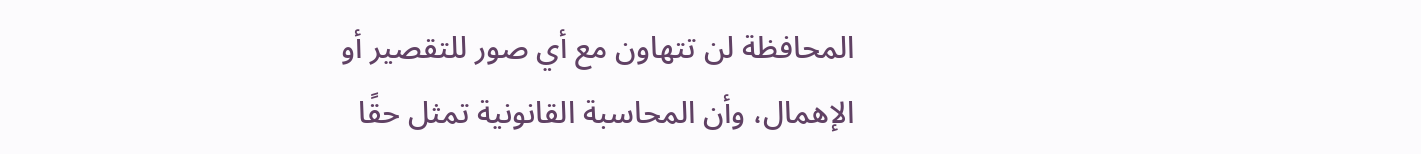المحافظة لن تتهاون مع أي صور للتقصير أو الإهمال، وأن المحاسبة القانونية تمثل حقًا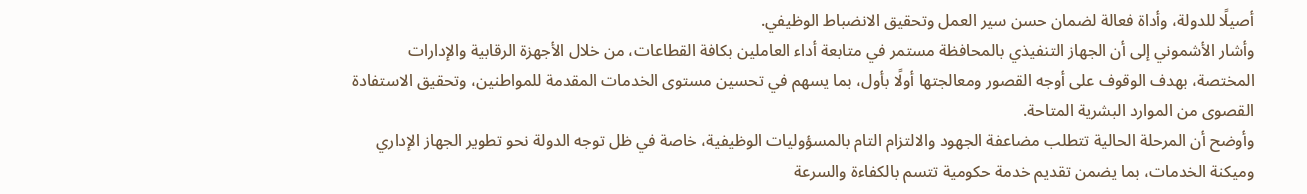أصيلًا للدولة، وأداة فعالة لضمان حسن سير العمل وتحقيق الانضباط الوظيفي.
وأشار الأشموني إلى أن الجهاز التنفيذي بالمحافظة مستمر في متابعة أداء العاملين بكافة القطاعات، من خلال الأجهزة الرقابية والإدارات المختصة، بهدف الوقوف على أوجه القصور ومعالجتها أولًا بأول، بما يسهم في تحسين مستوى الخدمات المقدمة للمواطنين، وتحقيق الاستفادة القصوى من الموارد البشرية المتاحة.
وأوضح أن المرحلة الحالية تتطلب مضاعفة الجهود والالتزام التام بالمسؤوليات الوظيفية، خاصة في ظل توجه الدولة نحو تطوير الجهاز الإداري وميكنة الخدمات، بما يضمن تقديم خدمة حكومية تتسم بالكفاءة والسرعة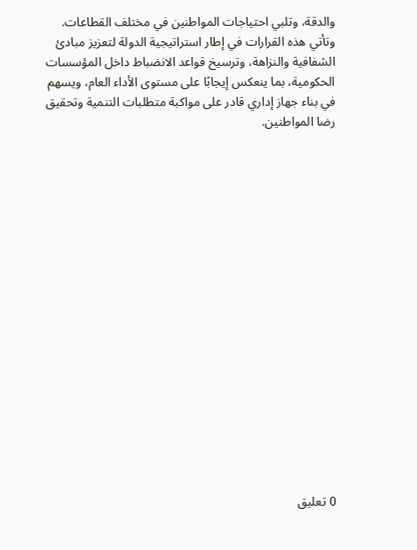والدقة، وتلبي احتياجات المواطنين في مختلف القطاعات.
وتأتي هذه القرارات في إطار استراتيجية الدولة لتعزيز مبادئ الشفافية والنزاهة، وترسيخ قواعد الانضباط داخل المؤسسات الحكومية، بما ينعكس إيجابًا على مستوى الأداء العام، ويسهم في بناء جهاز إداري قادر على مواكبة متطلبات التنمية وتحقيق رضا المواطنين.


















0 تعليق